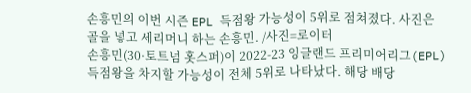손흥민의 이번 시즌 EPL 득점왕 가능성이 5위로 점쳐졌다. 사진은 골을 넣고 세리머니 하는 손흥민. /사진=로이터
손흥민(30·토트넘 홋스퍼)이 2022-23 잉글랜드 프리미어리그(EPL) 득점왕을 차지할 가능성이 전체 5위로 나타났다. 해당 배당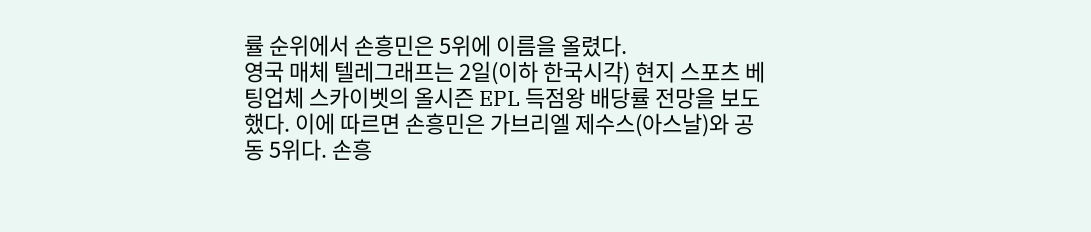률 순위에서 손흥민은 5위에 이름을 올렸다.
영국 매체 텔레그래프는 2일(이하 한국시각) 현지 스포츠 베팅업체 스카이벳의 올시즌 EPL 득점왕 배당률 전망을 보도했다. 이에 따르면 손흥민은 가브리엘 제수스(아스날)와 공동 5위다. 손흥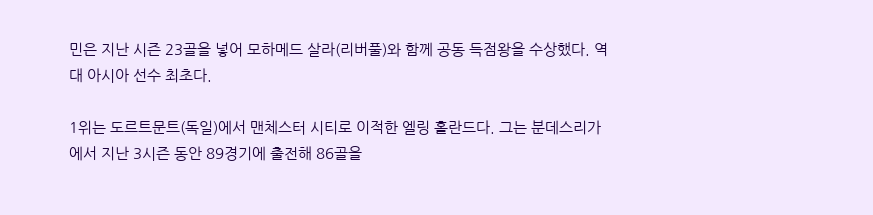민은 지난 시즌 23골을 넣어 모하메드 살라(리버풀)와 함께 공동 득점왕을 수상했다. 역대 아시아 선수 최초다.

1위는 도르트문트(독일)에서 맨체스터 시티로 이적한 엘링 홀란드다. 그는 분데스리가에서 지난 3시즌 동안 89경기에 출전해 86골을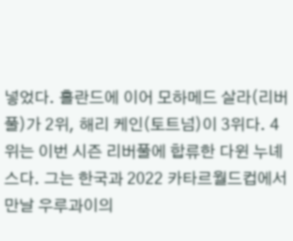넣었다. 홀란드에 이어 모하메드 살라(리버풀)가 2위, 해리 케인(토트넘)이 3위다. 4위는 이번 시즌 리버풀에 합류한 다윈 누녜스다. 그는 한국과 2022 카타르월드컵에서 만날 우루과이의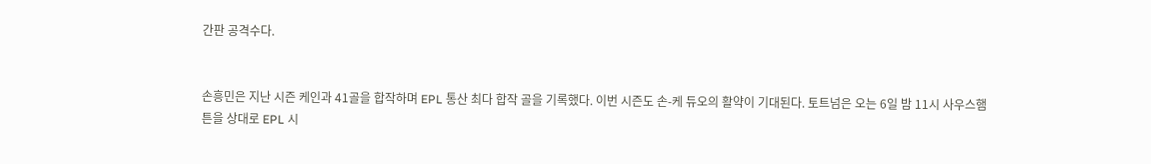간판 공격수다.


손흥민은 지난 시즌 케인과 41골을 합작하며 EPL 통산 최다 합작 골을 기록했다. 이번 시즌도 손-케 듀오의 활약이 기대된다. 토트넘은 오는 6일 밤 11시 사우스햄튼을 상대로 EPL 시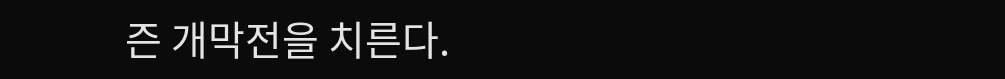즌 개막전을 치른다.